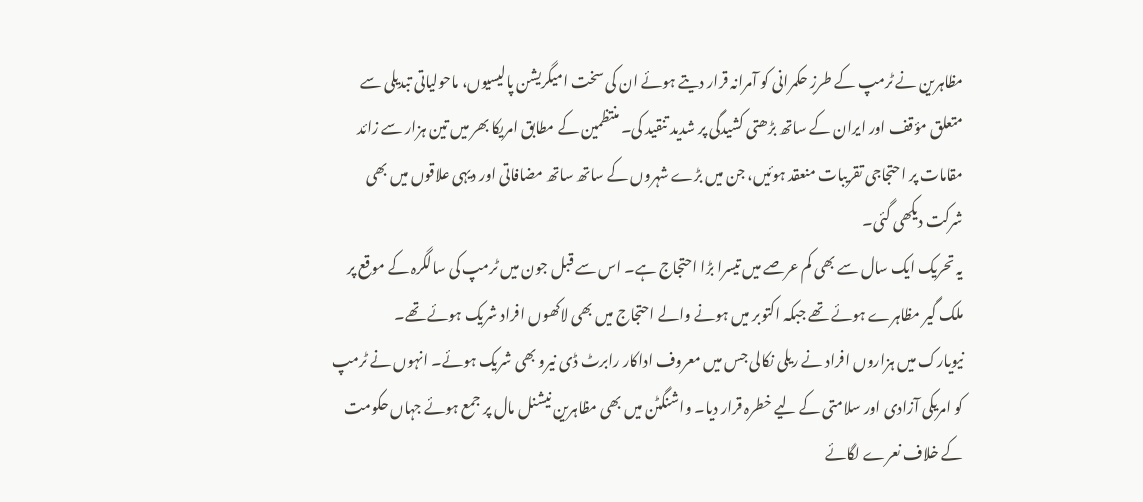مظاہرین نے ٹرمپ کے طرزِ حکمرانی کو آمرانہ قرار دیتے ہوئے ان کی سخت امیگریشن پالیسیوں، ماحولیاتی تبدیلی سے متعلق مؤقف اور ایران کے ساتھ بڑھتی کشیدگی پر شدید تنقید کی۔ منتظمین کے مطابق امریکا بھر میں تین ہزار سے زائد مقامات پر احتجاجی تقریبات منعقد ہوئیں، جن میں بڑے شہروں کے ساتھ ساتھ مضافاتی اور دیہی علاقوں میں بھی شرکت دیکھی گئی۔
یہ تحریک ایک سال سے بھی کم عرصے میں تیسرا بڑا احتجاج ہے۔ اس سے قبل جون میں ٹرمپ کی سالگرہ کے موقع پر ملک گیر مظاہرے ہوئے تھے جبکہ اکتوبر میں ہونے والے احتجاج میں بھی لاکھوں افراد شریک ہوئے تھے۔
نیویارک میں ہزاروں افراد نے ریلی نکالی جس میں معروف اداکار رابرٹ ڈی نیرو بھی شریک ہوئے۔ انہوں نے ٹرمپ کو امریکی آزادی اور سلامتی کے لیے خطرہ قرار دیا۔ واشنگٹن میں بھی مظاہرین نیشنل مال پر جمع ہوئے جہاں حکومت کے خلاف نعرے لگائے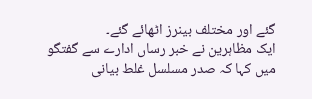گئے اور مختلف بینرز اٹھائے گئے۔
ایک مظاہرین نے خبر رساں ادارے سے گفتگو میں کہا کہ صدر مسلسل غلط بیانی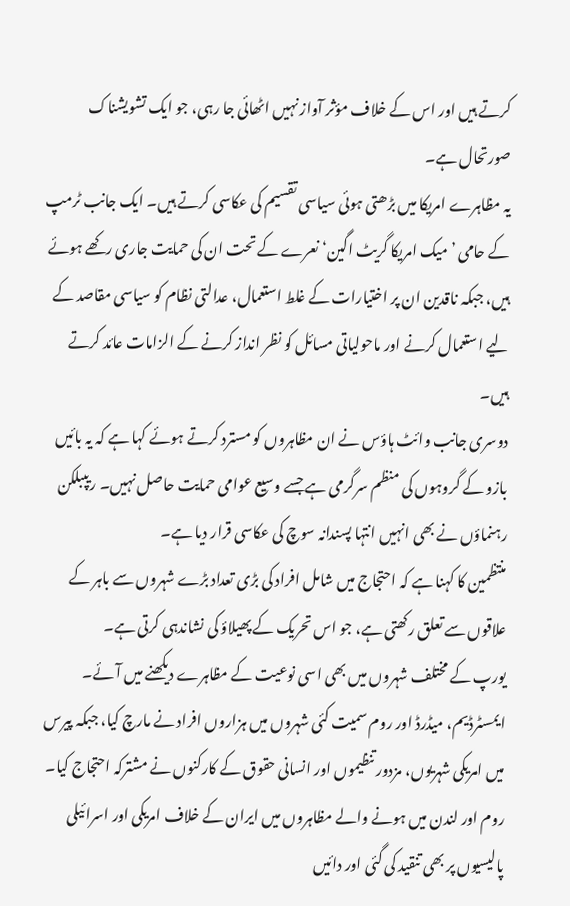کرتے ہیں اور اس کے خلاف مؤثر آواز نہیں اٹھائی جا رہی، جو ایک تشویشناک صورتحال ہے۔
یہ مظاہرے امریکا میں بڑھتی ہوئی سیاسی تقسیم کی عکاسی کرتے ہیں۔ ایک جانب ٹرمپ کے حامی ’میک امریکا گریٹ اگین‘ نعرے کے تحت ان کی حمایت جاری رکھے ہوئے ہیں، جبکہ ناقدین ان پر اختیارات کے غلط استعمال، عدالتی نظام کو سیاسی مقاصد کے لیے استعمال کرنے اور ماحولیاتی مسائل کو نظر انداز کرنے کے الزامات عائد کرتے ہیں۔
دوسری جانب وائٹ ہاؤس نے ان مظاہروں کو مسترد کرتے ہوئے کہا ہے کہ یہ بائیں بازو کے گروہوں کی منظم سرگرمی ہے جسے وسیع عوامی حمایت حاصل نہیں۔ ریپبلکن رہنماؤں نے بھی انہیں انتہا پسندانہ سوچ کی عکاسی قرار دیا ہے۔
منتظمین کا کہنا ہے کہ احتجاج میں شامل افراد کی بڑی تعداد بڑے شہروں سے باہر کے علاقوں سے تعلق رکھتی ہے، جو اس تحریک کے پھیلاؤ کی نشاندہی کرتی ہے۔
یورپ کے مختلف شہروں میں بھی اسی نوعیت کے مظاہرے دیکھنے میں آئے۔ ایمسٹرڈیم، میڈرڈ اور روم سمیت کئی شہروں میں ہزاروں افراد نے مارچ کیا، جبکہ پیرس میں امریکی شہریوں، مزدور تنظیموں اور انسانی حقوق کے کارکنوں نے مشترکہ احتجاج کیا۔
روم اور لندن میں ہونے والے مظاہروں میں ایران کے خلاف امریکی اور اسرائیلی پالیسیوں پر بھی تنقید کی گئی اور دائیں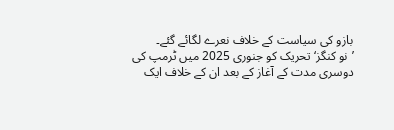بازو کی سیاست کے خلاف نعرے لگائے گئے۔
’نو کنگز‘ تحریک کو جنوری 2025 میں ٹرمپ کی دوسری مدت کے آغاز کے بعد ان کے خلاف ایک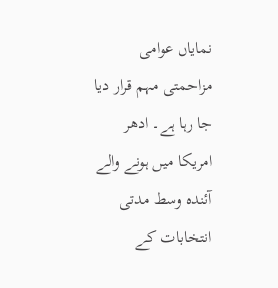نمایاں عوامی مزاحمتی مہم قرار دیا جا رہا ہے۔ ادھر امریکا میں ہونے والے آئندہ وسط مدتی انتخابات کے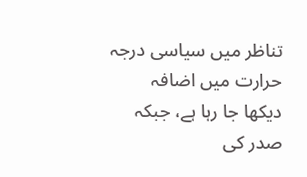تناظر میں سیاسی درجہ حرارت میں اضافہ دیکھا جا رہا ہے، جبکہ صدر کی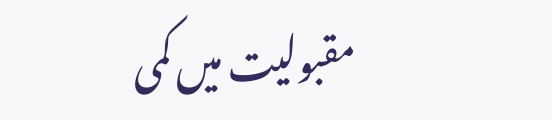مقبولیت میں کمی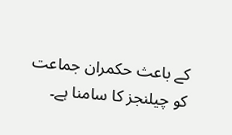کے باعث حکمران جماعت کو چیلنجز کا سامنا ہے۔